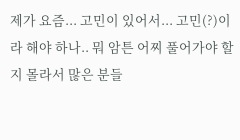제가 요즘... 고민이 있어서... 고민(?)이라 해야 하나.. 뭐 암튼 어찌 풀어가야 할지 몰라서 많은 분들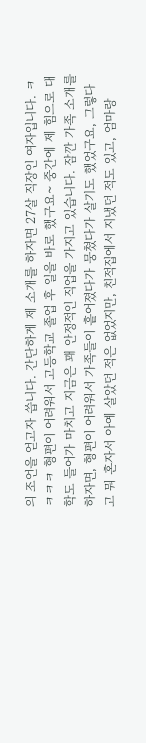의 조언을 얻고자 씁니다. 간단하게 제 소개를 하자면 27살 직장인 여자입니다. ㅋㅋㅋㅋ 형편이 어려워서 고등학교 졸업 후 일을 바로 했구요~ 중간에 제 힘으로 대학도 들어가 마치고 지금은 꽤 안정적인 직업을 가지고 있습니다. 잠깐 가족 소개를 하자면, 형편이 어려워서 가족들이 흩어졌다가 뭉쳤다가 살기도 했었구요, 그렇다고 뭐 혼자서 아예 살았던 적은 없었지만, 친적집에서 지냈던 적도 있고, 엄마랑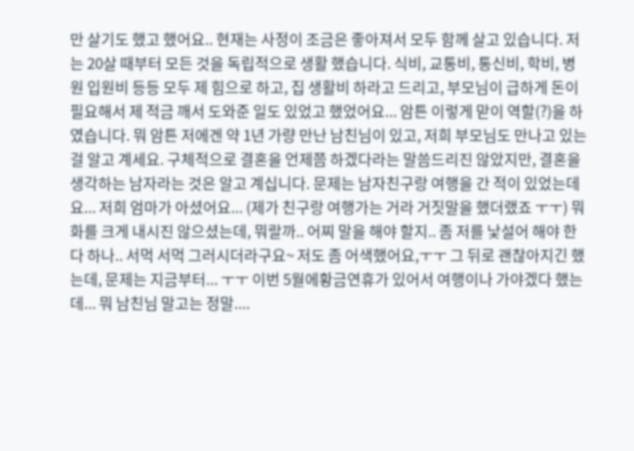만 살기도 했고 했어요.. 현재는 사정이 조금은 좋아져서 모두 함께 살고 있습니다. 저는 20살 때부터 모든 것을 독립적으로 생활 했습니다. 식비, 교통비, 통신비, 학비, 병원 입원비 등등 모두 제 힘으로 하고, 집 생활비 하라고 드리고, 부모님이 급하게 돈이 필요해서 제 적금 깨서 도와준 일도 있었고 했었어요... 암튼 이렇게 맏이 역할(?)을 하였습니다. 뭐 암튼 저에겐 약 1년 가량 만난 남친님이 있고, 저희 부모님도 만나고 있는 걸 알고 계세요. 구체적으로 결혼을 언제쯤 하겠다라는 말씀드리진 않았지만, 결혼을 생각하는 남자라는 것은 알고 계십니다. 문제는 남자친구랑 여행을 간 적이 있었는데요... 저희 엄마가 아셨어요... (제가 친구랑 여행가는 거라 거짓말을 했더랬죠 ㅜㅜ) 뭐 화를 크게 내시진 않으셨는데, 뭐랄까.. 어찌 말을 해야 할지.. 좀 저를 낯설어 해야 한다 하나.. 서먹 서먹 그러시더라구요~ 저도 좀 어색했어요,ㅜㅜ 그 뒤로 괜찮아지긴 했는데, 문제는 지금부터... ㅜㅜ 이번 5월에황금연휴가 있어서 여행이나 가야겠다 했는데... 뭐 남친님 말고는 정말....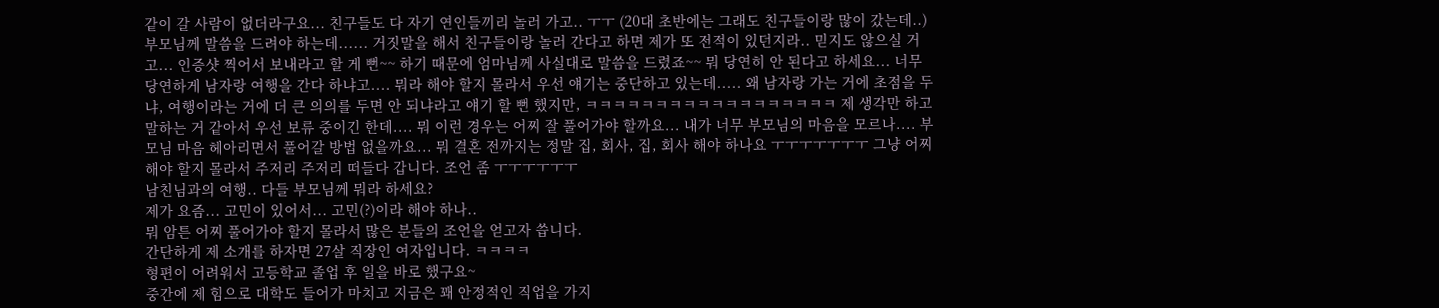같이 갈 사람이 없더라구요... 친구들도 다 자기 연인들끼리 놀러 가고.. ㅜㅜ (20대 초반에는 그래도 친구들이랑 많이 갔는데..) 부모님께 말씀을 드려야 하는데...... 거짓말을 해서 친구들이랑 놀러 간다고 하면 제가 또 전적이 있던지라.. 믿지도 않으실 거고... 인증샷 찍어서 보내라고 할 게 뻔~~ 하기 때문에 엄마님께 사실대로 말씀을 드렸죠~~ 뭐 당연히 안 된다고 하세요... 너무 당연하게 남자랑 여행을 간다 하냐고.... 뭐라 해야 할지 몰라서 우선 얘기는 중단하고 있는데..... 왜 남자랑 가는 거에 초점을 두냐, 여행이라는 거에 더 큰 의의를 두면 안 되냐라고 얘기 할 뻔 했지만, ㅋㅋㅋㅋㅋㅋㅋㅋㅋㅋㅋㅋㅋㅋㅋㅋㅋㅋ 제 생각만 하고 말하는 거 같아서 우선 보류 중이긴 한데.... 뭐 이런 경우는 어찌 잘 풀어가야 할까요... 내가 너무 부모님의 마음을 모르나.... 부모님 마음 헤아리면서 풀어갈 방법 없을까요... 뭐 결혼 전까지는 정말 집, 회사, 집, 회사 해야 하나요 ㅜㅜㅜㅜㅜㅜㅜ 그냥 어찌해야 할지 몰라서 주저리 주저리 떠들다 갑니다. 조언 좀 ㅜㅜㅜㅜㅜㅜ
남친님과의 여행.. 다들 부모님께 뭐라 하세요?
제가 요즘... 고민이 있어서... 고민(?)이라 해야 하나..
뭐 암튼 어찌 풀어가야 할지 몰라서 많은 분들의 조언을 얻고자 씁니다.
간단하게 제 소개를 하자면 27살 직장인 여자입니다. ㅋㅋㅋㅋ
형편이 어려워서 고등학교 졸업 후 일을 바로 했구요~
중간에 제 힘으로 대학도 들어가 마치고 지금은 꽤 안정적인 직업을 가지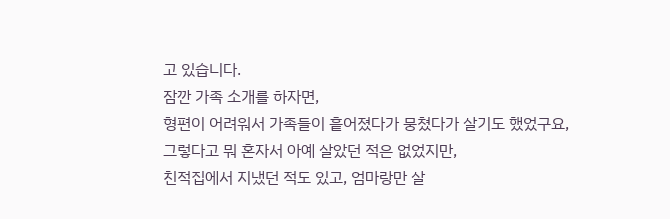고 있습니다.
잠깐 가족 소개를 하자면,
형편이 어려워서 가족들이 흩어졌다가 뭉쳤다가 살기도 했었구요,
그렇다고 뭐 혼자서 아예 살았던 적은 없었지만,
친적집에서 지냈던 적도 있고, 엄마랑만 살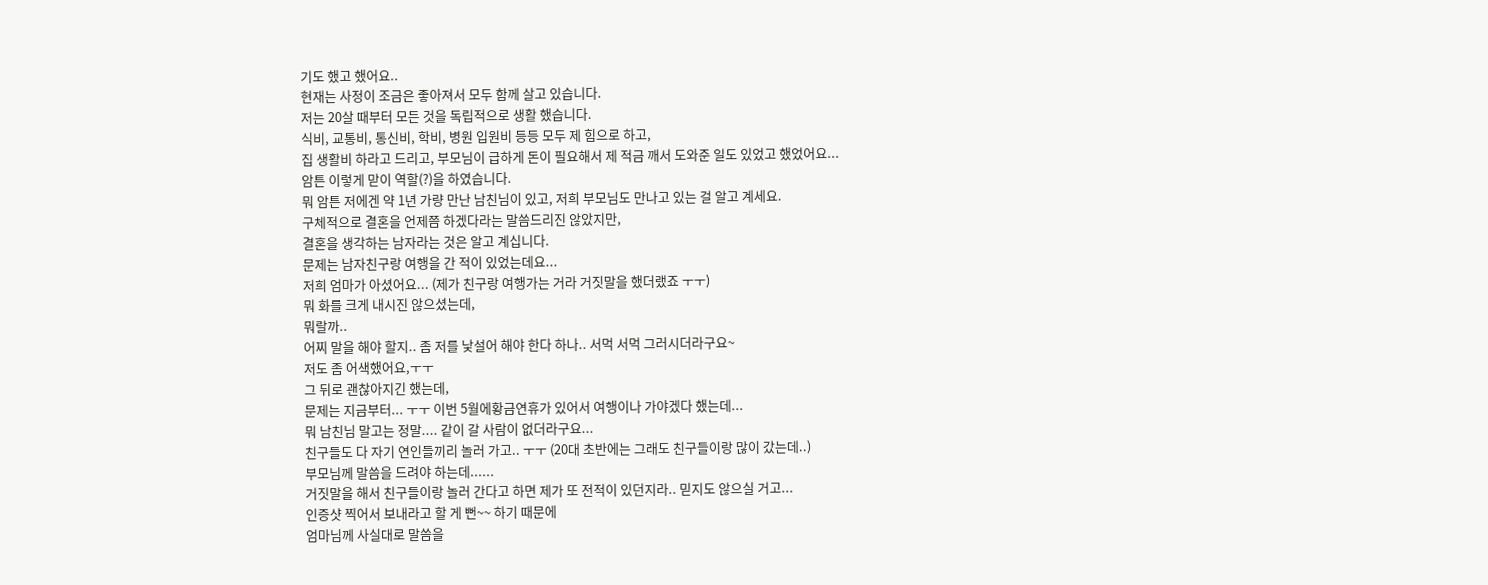기도 했고 했어요..
현재는 사정이 조금은 좋아져서 모두 함께 살고 있습니다.
저는 20살 때부터 모든 것을 독립적으로 생활 했습니다.
식비, 교통비, 통신비, 학비, 병원 입원비 등등 모두 제 힘으로 하고,
집 생활비 하라고 드리고, 부모님이 급하게 돈이 필요해서 제 적금 깨서 도와준 일도 있었고 했었어요...
암튼 이렇게 맏이 역할(?)을 하였습니다.
뭐 암튼 저에겐 약 1년 가량 만난 남친님이 있고, 저희 부모님도 만나고 있는 걸 알고 계세요.
구체적으로 결혼을 언제쯤 하겠다라는 말씀드리진 않았지만,
결혼을 생각하는 남자라는 것은 알고 계십니다.
문제는 남자친구랑 여행을 간 적이 있었는데요...
저희 엄마가 아셨어요... (제가 친구랑 여행가는 거라 거짓말을 했더랬죠 ㅜㅜ)
뭐 화를 크게 내시진 않으셨는데,
뭐랄까..
어찌 말을 해야 할지.. 좀 저를 낯설어 해야 한다 하나.. 서먹 서먹 그러시더라구요~
저도 좀 어색했어요,ㅜㅜ
그 뒤로 괜찮아지긴 했는데,
문제는 지금부터... ㅜㅜ 이번 5월에황금연휴가 있어서 여행이나 가야겠다 했는데...
뭐 남친님 말고는 정말.... 같이 갈 사람이 없더라구요...
친구들도 다 자기 연인들끼리 놀러 가고.. ㅜㅜ (20대 초반에는 그래도 친구들이랑 많이 갔는데..)
부모님께 말씀을 드려야 하는데......
거짓말을 해서 친구들이랑 놀러 간다고 하면 제가 또 전적이 있던지라.. 믿지도 않으실 거고...
인증샷 찍어서 보내라고 할 게 뻔~~ 하기 때문에
엄마님께 사실대로 말씀을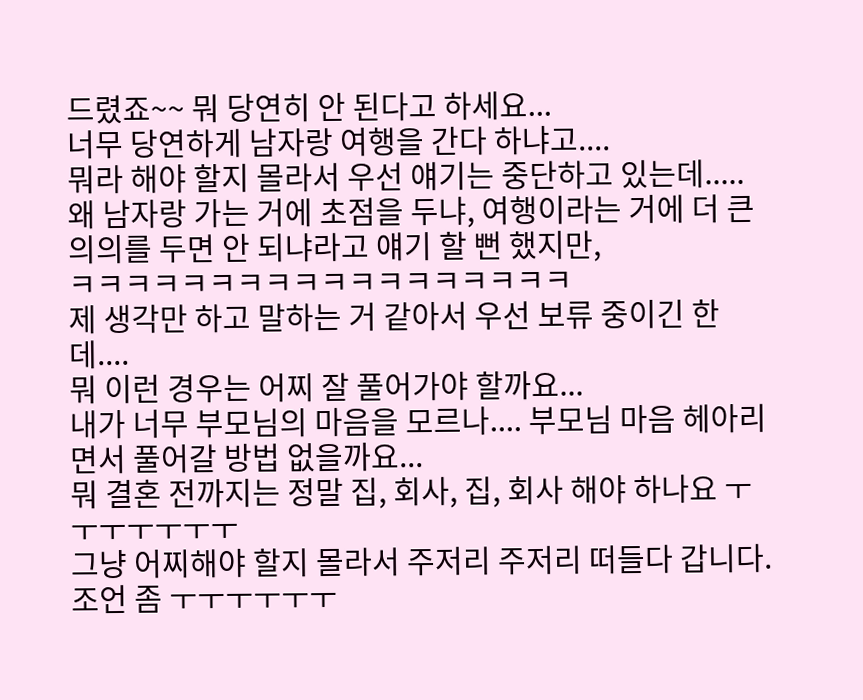드렸죠~~ 뭐 당연히 안 된다고 하세요...
너무 당연하게 남자랑 여행을 간다 하냐고....
뭐라 해야 할지 몰라서 우선 얘기는 중단하고 있는데.....
왜 남자랑 가는 거에 초점을 두냐, 여행이라는 거에 더 큰 의의를 두면 안 되냐라고 얘기 할 뻔 했지만,
ㅋㅋㅋㅋㅋㅋㅋㅋㅋㅋㅋㅋㅋㅋㅋㅋㅋㅋ
제 생각만 하고 말하는 거 같아서 우선 보류 중이긴 한데....
뭐 이런 경우는 어찌 잘 풀어가야 할까요...
내가 너무 부모님의 마음을 모르나.... 부모님 마음 헤아리면서 풀어갈 방법 없을까요...
뭐 결혼 전까지는 정말 집, 회사, 집, 회사 해야 하나요 ㅜㅜㅜㅜㅜㅜㅜ
그냥 어찌해야 할지 몰라서 주저리 주저리 떠들다 갑니다.
조언 좀 ㅜㅜㅜㅜㅜㅜ